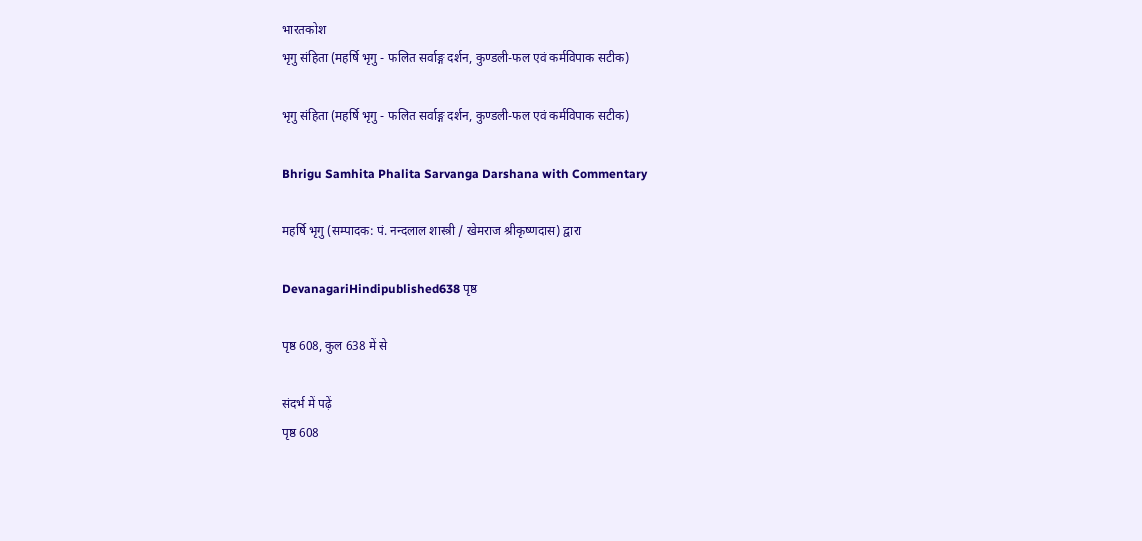भारतकोश
भृगु संहिता (महर्षि भृगु - फलित सर्वाङ्ग दर्शन, कुण्डली-फल एवं कर्मविपाक सटीक)

भृगु संहिता (महर्षि भृगु - फलित सर्वाङ्ग दर्शन, कुण्डली-फल एवं कर्मविपाक सटीक)

Bhrigu Samhita Phalita Sarvanga Darshana with Commentary

महर्षि भृगु (सम्पादक: पं. नन्दलाल शास्त्री / खेमराज श्रीकृष्णदास) द्वारा

DevanagariHindipublished638 पृष्ठ

पृष्ठ 608, कुल 638 में से

संदर्भ में पढ़ें
पृष्ठ 608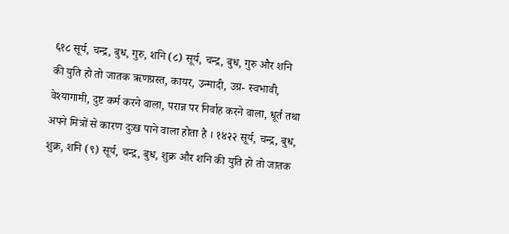६१८ सूर्य, चन्द्र, बुध, गुरु, शनि (८) सूर्य, चन्द्र, बुध, गुरु और शनि की युति हो तो जातक ऋणग्रस्त, कायर, उन्मादी, उग्र- स्वभावी, वेश्यागामी, दुष्ट कर्म करने वाला, परान्न पर निर्वाह करने वाला, धूर्त तथा अपने मित्रों से कारण दुःख पाने वाला होता है । १४२२ सूर्य, चन्द्र, बुध, शुक्र, शनि (९) सूर्य, चन्द्र, बुध, शुक्र और शनि की युति हो तो जातक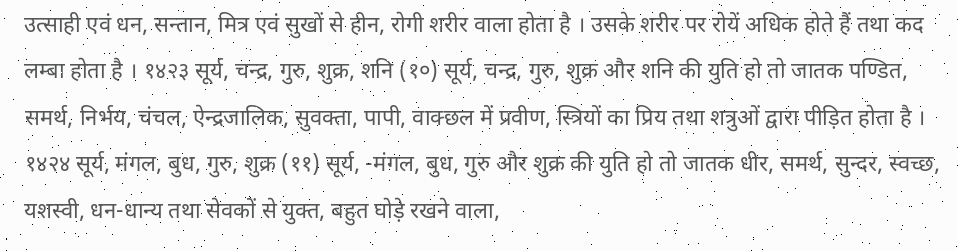उत्साही एवं धन, सन्तान, मित्र एवं सुखों से हीन, रोगी शरीर वाला होता है । उसके शरीर पर रोयें अधिक होते हैं तथा कद लम्बा होता है । १४२३ सूर्य, चन्द्र, गुरु, शुक्र, शनि (१०) सूर्य, चन्द्र, गुरु, शुक्र और शनि की युति हो तो जातक पण्डित, समर्थ, निर्भय, चंचल, ऐन्द्रजालिक, सुवक्ता, पापी, वाक्छल में प्रवीण, स्त्रियों का प्रिय तथा शत्रुओं द्वारा पीड़ित होता है । १४२४ सूर्य, मंगल, बुध, गुरु, शुक्र (११) सूर्य, -मंगल, बुध, गुरु और शुक्र की युति हो तो जातक धीर, समर्थ, सुन्दर, स्वच्छ, यशस्वी, धन-धान्य तथा सेवकों से युक्त, बहुत घोड़े रखने वाला,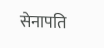सेनापति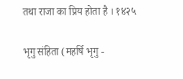तथा राजा का प्रिय होता है । १४२५

भृगु संहिता (महर्षि भृगु -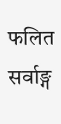फलित सर्वाङ्ग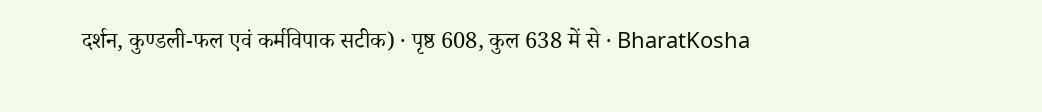दर्शन, कुण्डली-फल एवं कर्मविपाक सटीक) · पृष्ठ 608, कुल 638 में से · BharatKosha